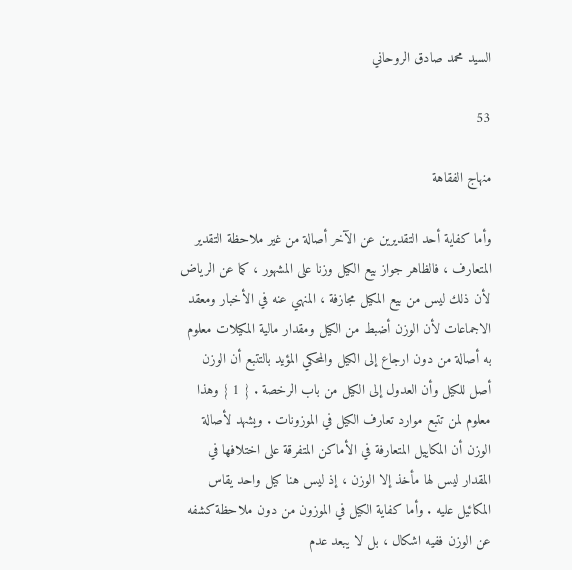السيد محمد صادق الروحاني

53

منهاج الفقاهة

وأما كفاية أحد التقديرين عن الآخر أصالة من غير ملاحظة التقدير المتعارف ، فالظاهر جواز بيع الكيل وزنا على المشهور ، كما عن الرياض لأن ذلك ليس من بيع المكيل مجازفة ، المنهي عنه في الأخبار ومعقد الاجماعات لأن الوزن أضبط من الكيل ومقدار مالية المكيلات معلوم به أصالة من دون ارجاع إلى الكيل والمحكي المؤيد بالتتبع أن الوزن أصل للكيل وأن العدول إلى الكيل من باب الرخصة . { 1 } وهذا معلوم لمن تتبع موارد تعارف الكيل في الموزونات . ويشهد لأصالة الوزن أن المكاييل المتعارفة في الأماكن المتفرقة على اختلافها في المقدار ليس لها مأخذ إلا الوزن ، إذ ليس هنا كيل واحد يقاس المكائيل عليه . وأما كفاية الكيل في الموزون من دون ملاحظة كشفه عن الوزن ففيه اشكال ، بل لا يبعد عدم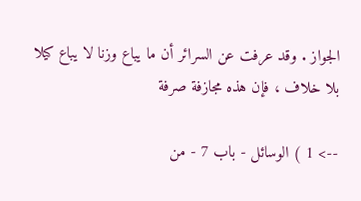الجواز . وقد عرفت عن السرائر أن ما يباع وزنا لا يباع كيلا بلا خلاف ، فإن هذه مجازفة صرفة

--> 1 ) الوسائل - باب 7 - من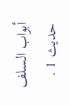أبواب السلف حديث 1 .